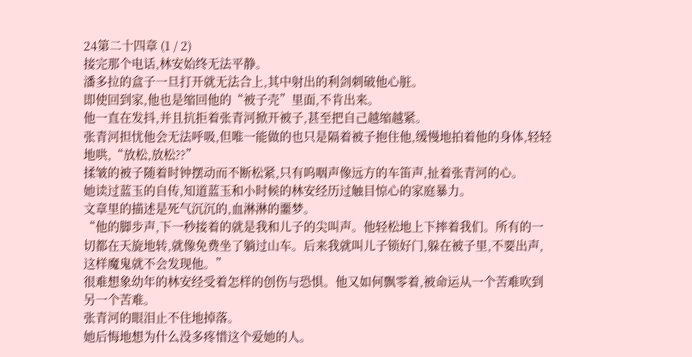24第二十四章 (1 / 2)
接完那个电话,林安始终无法平静。
潘多拉的盒子一旦打开就无法合上,其中射出的利剑刺破他心脏。
即使回到家,他也是缩回他的“被子壳”里面,不肯出来。
他一直在发抖,并且抗拒着张青河掀开被子,甚至把自己越缩越紧。
张青河担忧他会无法呼吸,但唯一能做的也只是隔着被子抱住他,缓慢地拍着他的身体,轻轻地哄,“放松,放松??”
揉皱的被子随着时钟摆动而不断松紧,只有呜咽声像远方的车笛声,扯着张青河的心。
她读过蓝玉的自传,知道蓝玉和小时候的林安经历过触目惊心的家庭暴力。
文章里的描述是死气沉沉的,血淋淋的噩梦。
“他的脚步声,下一秒接着的就是我和儿子的尖叫声。他轻松地上下摔着我们。所有的一切都在天旋地转,就像免费坐了躺过山车。后来我就叫儿子锁好门,躲在被子里,不要出声,这样魔鬼就不会发现他。”
很难想象幼年的林安经受着怎样的创伤与恐惧。他又如何飘零着,被命运从一个苦难吹到另一个苦难。
张青河的眼泪止不住地掉落。
她后悔地想为什么没多疼惜这个爱她的人。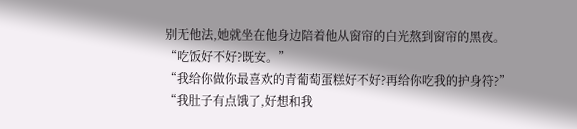别无他法,她就坐在他身边陪着他从窗帘的白光熬到窗帘的黑夜。
“吃饭好不好?既安。”
“我给你做你最喜欢的青葡萄蛋糕好不好?再给你吃我的护身符?”
“我肚子有点饿了,好想和我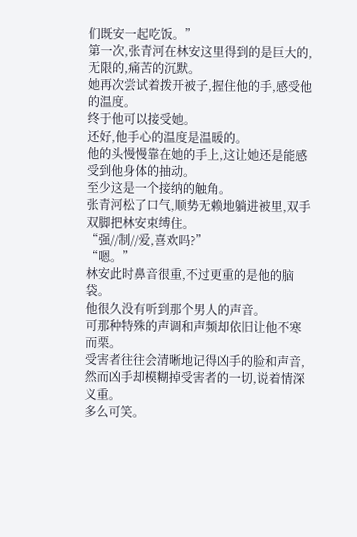们既安一起吃饭。”
第一次,张青河在林安这里得到的是巨大的,无限的,痛苦的沉默。
她再次尝试着拨开被子,握住他的手,感受他的温度。
终于他可以接受她。
还好,他手心的温度是温暖的。
他的头慢慢靠在她的手上,这让她还是能感受到他身体的抽动。
至少这是一个接纳的触角。
张青河松了口气,顺势无赖地躺进被里,双手双脚把林安束缚住。
“强//制//爱,喜欢吗?”
“嗯。”
林安此时鼻音很重,不过更重的是他的脑袋。
他很久没有听到那个男人的声音。
可那种特殊的声调和声频却依旧让他不寒而栗。
受害者往往会清晰地记得凶手的脸和声音,然而凶手却模糊掉受害者的一切,说着情深义重。
多么可笑。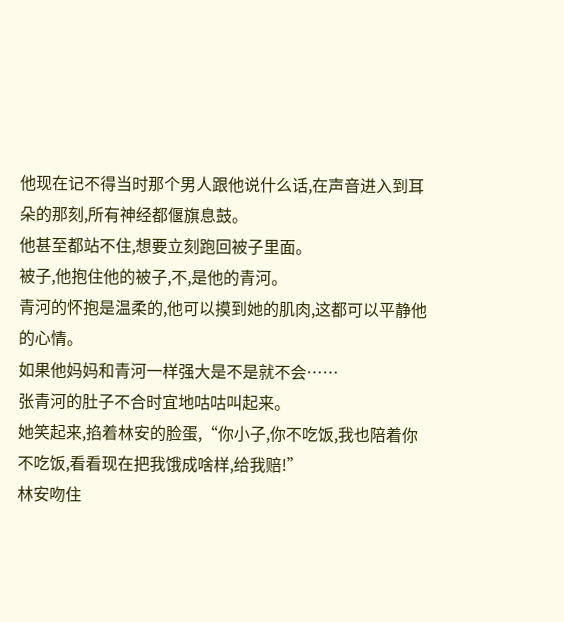他现在记不得当时那个男人跟他说什么话,在声音进入到耳朵的那刻,所有神经都偃旗息鼓。
他甚至都站不住,想要立刻跑回被子里面。
被子,他抱住他的被子,不,是他的青河。
青河的怀抱是温柔的,他可以摸到她的肌肉,这都可以平静他的心情。
如果他妈妈和青河一样强大是不是就不会……
张青河的肚子不合时宜地咕咕叫起来。
她笑起来,掐着林安的脸蛋,“你小子,你不吃饭,我也陪着你不吃饭,看看现在把我饿成啥样,给我赔!”
林安吻住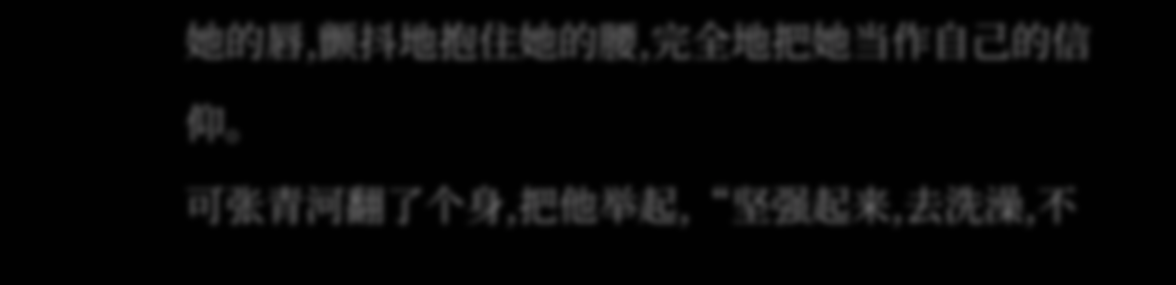她的唇,颤抖地抱住她的腰,完全地把她当作自己的信仰。
可张青河翻了个身,把他举起,“坚强起来,去洗澡,不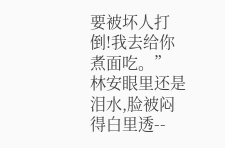要被坏人打倒!我去给你煮面吃。”
林安眼里还是泪水,脸被闷得白里透--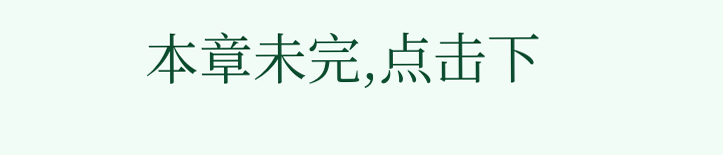本章未完,点击下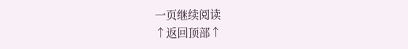一页继续阅读
↑返回顶部↑